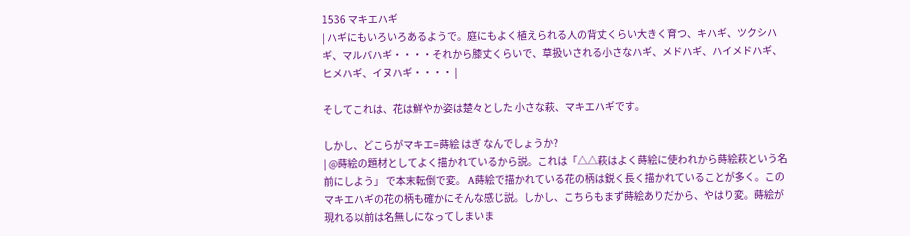1536 マキエハギ
| ハギにもいろいろあるようで。庭にもよく植えられる人の背丈くらい大きく育つ、キハギ、ツクシハギ、マルバハギ・・・・それから膝丈くらいで、草扱いされる小さなハギ、メドハギ、ハイメドハギ、ヒメハギ、イヌハギ・・・・ |

そしてこれは、花は鮮やか姿は楚々とした 小さな萩、マキエハギです。

しかし、どこらがマキエ=蒔絵 はぎ なんでしょうか?
| @蒔絵の題材としてよく描かれているから説。これは「△△萩はよく蒔絵に使われから蒔絵萩という名前にしよう」 で本末転倒で変。 A蒔絵で描かれている花の柄は鋭く長く描かれていることが多く。このマキエハギの花の柄も確かにそんな感じ説。しかし、こちらもまず蒔絵ありだから、やはり変。蒔絵が現れる以前は名無しになってしまいま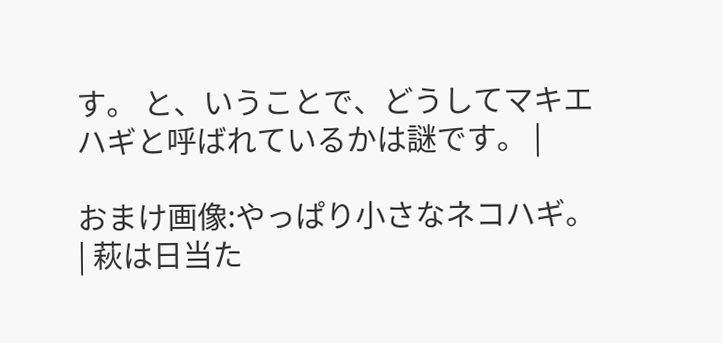す。 と、いうことで、どうしてマキエハギと呼ばれているかは謎です。 |

おまけ画像:やっぱり小さなネコハギ。
| 萩は日当た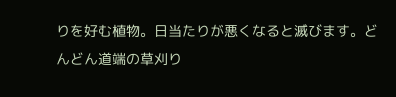りを好む植物。日当たりが悪くなると滅びます。どんどん道端の草刈り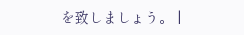を致しましょう。 |